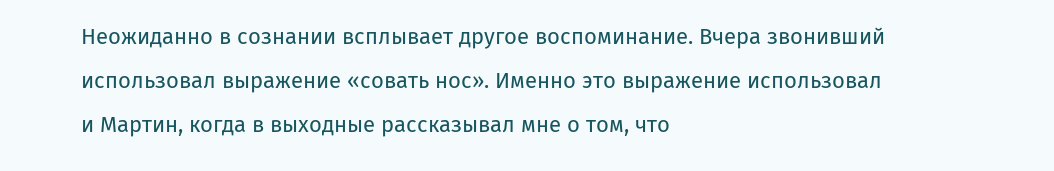Неожиданно в сознании всплывает другое воспоминание. Вчера звонивший использовал выражение «совать нос». Именно это выражение использовал и Мартин, когда в выходные рассказывал мне о том, что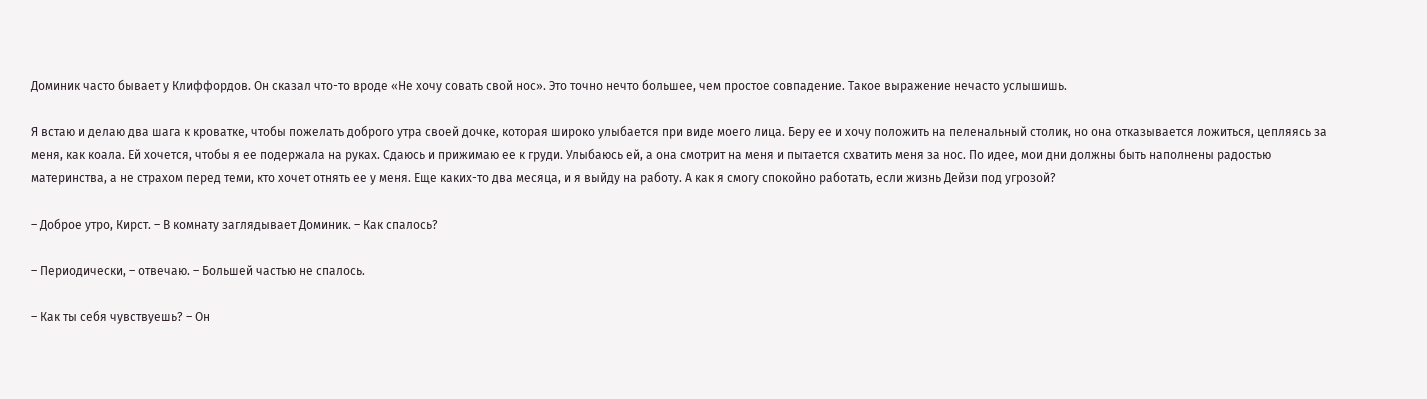Доминик часто бывает у Клиффордов. Он сказал что-то вроде «Не хочу совать свой нос». Это точно нечто большее, чем простое совпадение. Такое выражение нечасто услышишь.

Я встаю и делаю два шага к кроватке, чтобы пожелать доброго утра своей дочке, которая широко улыбается при виде моего лица. Беру ее и хочу положить на пеленальный столик, но она отказывается ложиться, цепляясь за меня, как коала. Ей хочется, чтобы я ее подержала на руках. Сдаюсь и прижимаю ее к груди. Улыбаюсь ей, а она смотрит на меня и пытается схватить меня за нос. По идее, мои дни должны быть наполнены радостью материнства, а не страхом перед теми, кто хочет отнять ее у меня. Еще каких-то два месяца, и я выйду на работу. А как я смогу спокойно работать, если жизнь Дейзи под угрозой?

– Доброе утро, Кирст. – В комнату заглядывает Доминик. – Как спалось?

– Периодически, – отвечаю. – Большей частью не спалось.

– Как ты себя чувствуешь? – Он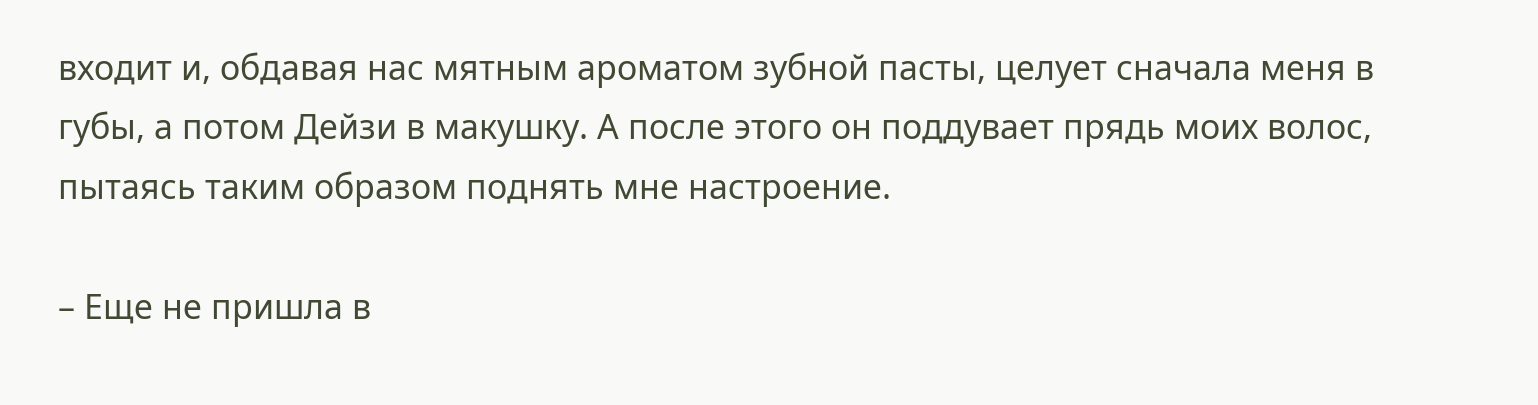входит и, обдавая нас мятным ароматом зубной пасты, целует сначала меня в губы, а потом Дейзи в макушку. А после этого он поддувает прядь моих волос, пытаясь таким образом поднять мне настроение.

– Еще не пришла в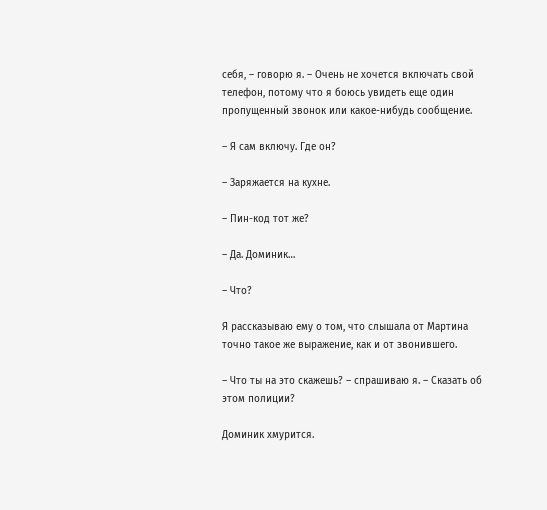себя, – говорю я. – Очень не хочется включать свой телефон, потому что я боюсь увидеть еще один пропущенный звонок или какое-нибудь сообщение.

– Я сам включу. Где он?

– Заряжается на кухне.

– Пин-код тот же?

– Да. Доминик…

– Что?

Я рассказываю ему о том, что слышала от Мартина точно такое же выражение, как и от звонившего.

– Что ты на это скажешь? – спрашиваю я. – Сказать об этом полиции?

Доминик хмурится.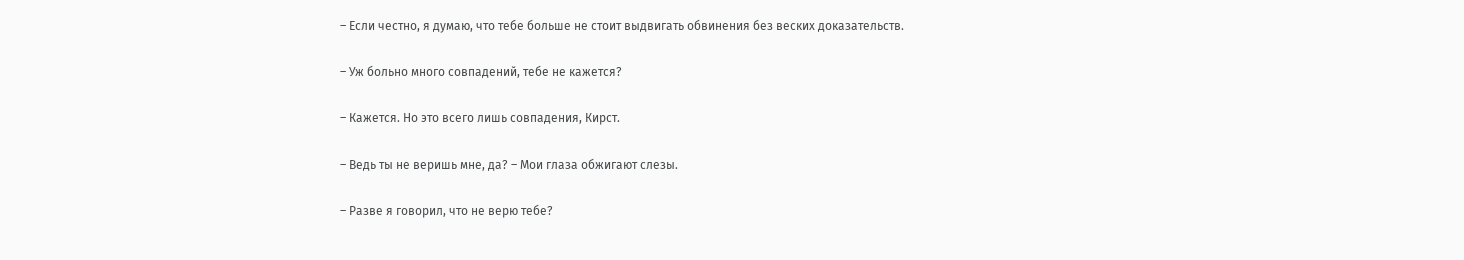– Если честно, я думаю, что тебе больше не стоит выдвигать обвинения без веских доказательств.

– Уж больно много совпадений, тебе не кажется?

– Кажется. Но это всего лишь совпадения, Кирст.

– Ведь ты не веришь мне, да? – Мои глаза обжигают слезы.

– Разве я говорил, что не верю тебе?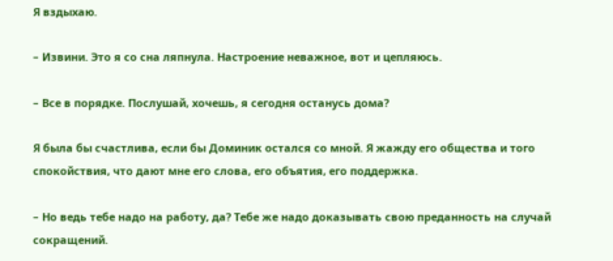Я вздыхаю.

– Извини. Это я со сна ляпнула. Настроение неважное, вот и цепляюсь.

– Все в порядке. Послушай, хочешь, я сегодня останусь дома?

Я была бы счастлива, если бы Доминик остался со мной. Я жажду его общества и того спокойствия, что дают мне его слова, его объятия, его поддержка.

– Но ведь тебе надо на работу, да? Тебе же надо доказывать свою преданность на случай сокращений.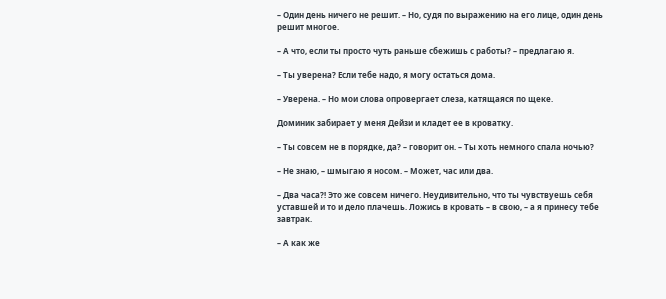– Один день ничего не решит. – Но, судя по выражению на его лице, один день решит многое.

– А что, если ты просто чуть раньше сбежишь с работы? – предлагаю я.

– Ты уверена? Если тебе надо, я могу остаться дома.

– Уверена. – Но мои слова опровергает слеза, катящаяся по щеке.

Доминик забирает у меня Дейзи и кладет ее в кроватку.

– Ты совсем не в порядке, да? – говорит он. – Ты хоть немного спала ночью?

– Не знаю, – шмыгаю я носом. – Может, час или два.

– Два часа?! Это же совсем ничего. Неудивительно, что ты чувствуешь себя уставшей и то и дело плачешь. Ложись в кровать – в свою, – а я принесу тебе завтрак.

– А как же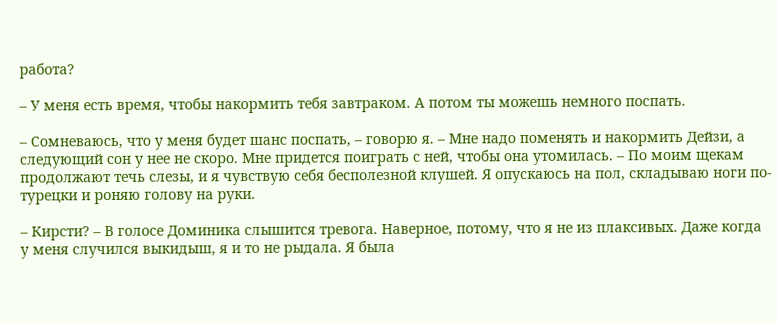работа?

– У меня есть время, чтобы накормить тебя завтраком. А потом ты можешь немного поспать.

– Сомневаюсь, что у меня будет шанс поспать, – говорю я. – Мне надо поменять и накормить Дейзи, а следующий сон у нее не скоро. Мне придется поиграть с ней, чтобы она утомилась. – По моим щекам продолжают течь слезы, и я чувствую себя бесполезной клушей. Я опускаюсь на пол, складываю ноги по-турецки и роняю голову на руки.

– Кирсти? – В голосе Доминика слышится тревога. Наверное, потому, что я не из плаксивых. Даже когда у меня случился выкидыш, я и то не рыдала. Я была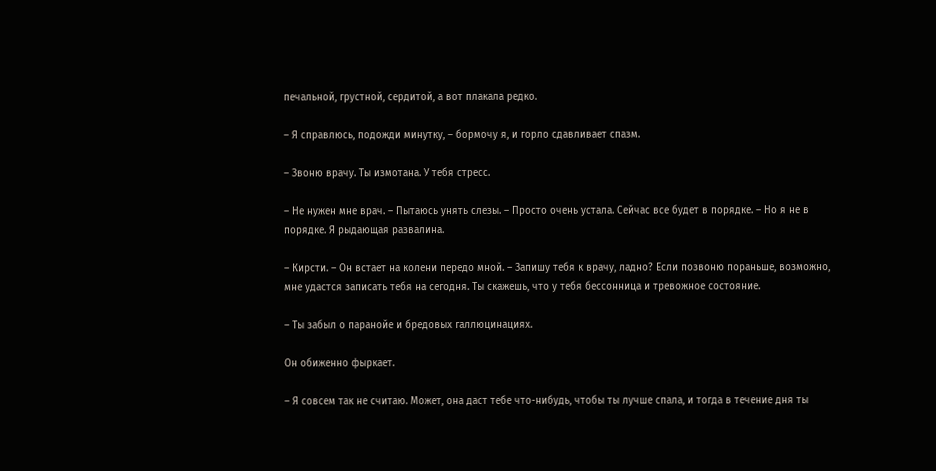печальной, грустной, сердитой, а вот плакала редко.

– Я справлюсь, подожди минутку, – бормочу я, и горло сдавливает спазм.

– Звоню врачу. Ты измотана. У тебя стресс.

– Не нужен мне врач. – Пытаюсь унять слезы. – Просто очень устала. Сейчас все будет в порядке. – Но я не в порядке. Я рыдающая развалина.

– Кирсти. – Он встает на колени передо мной. – Запишу тебя к врачу, ладно? Если позвоню пораньше, возможно, мне удастся записать тебя на сегодня. Ты скажешь, что у тебя бессонница и тревожное состояние.

– Ты забыл о паранойе и бредовых галлюцинациях.

Он обиженно фыркает.

– Я совсем так не считаю. Может, она даст тебе что-нибудь, чтобы ты лучше спала, и тогда в течение дня ты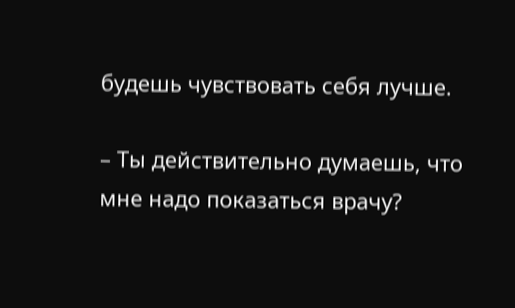будешь чувствовать себя лучше.

– Ты действительно думаешь, что мне надо показаться врачу?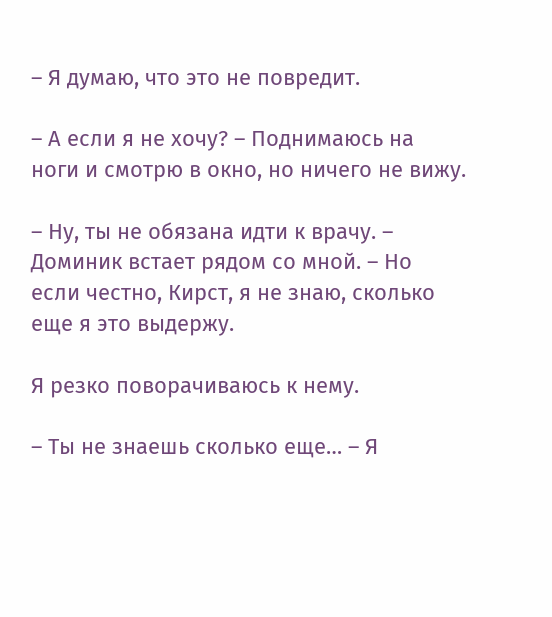– Я думаю, что это не повредит.

– А если я не хочу? – Поднимаюсь на ноги и смотрю в окно, но ничего не вижу.

– Ну, ты не обязана идти к врачу. – Доминик встает рядом со мной. – Но если честно, Кирст, я не знаю, сколько еще я это выдержу.

Я резко поворачиваюсь к нему.

– Ты не знаешь сколько еще… – Я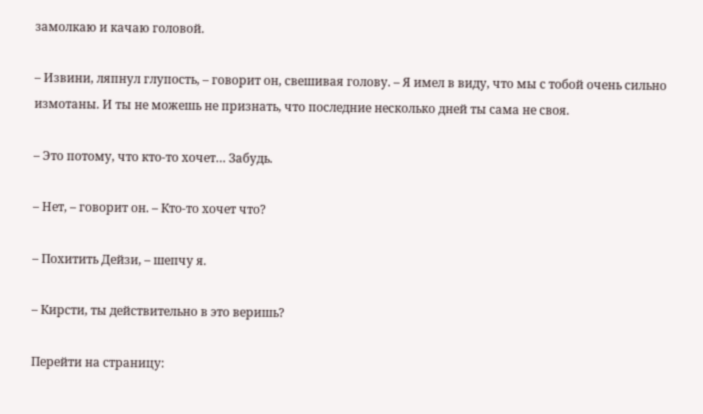замолкаю и качаю головой.

– Извини, ляпнул глупость, – говорит он, свешивая голову. – Я имел в виду, что мы с тобой очень сильно измотаны. И ты не можешь не признать, что последние несколько дней ты сама не своя.

– Это потому, что кто-то хочет… Забудь.

– Нет, – говорит он. – Кто-то хочет что?

– Похитить Дейзи, – шепчу я.

– Кирсти, ты действительно в это веришь?

Перейти на страницу: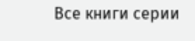Все книги серии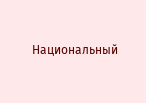Национальный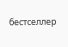бестселлер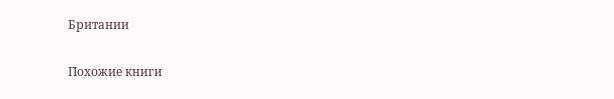Британии

Похожие книги